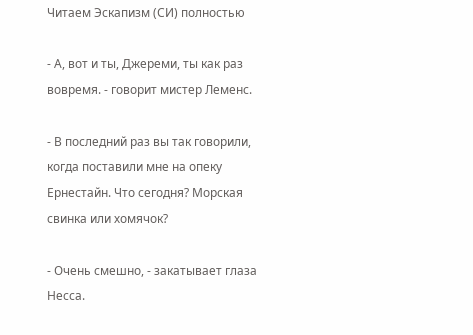Читаем Эскапизм (СИ) полностью

- А, вот и ты, Джереми, ты как раз вовремя. - говорит мистер Леменс.

- В последний раз вы так говорили, когда поставили мне на опеку Ернестайн. Что сегодня? Морская свинка или хомячок?

- Очень смешно, - закатывает глаза Несса.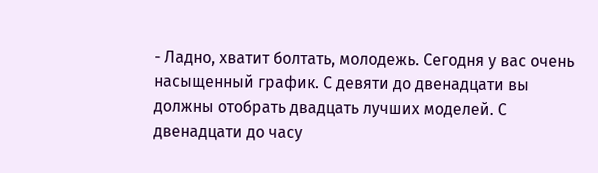- Ладно, хватит болтать, молодежь. Сегодня у вас очень насыщенный график. С девяти до двенадцати вы должны отобрать двадцать лучших моделей. С двенадцати до часу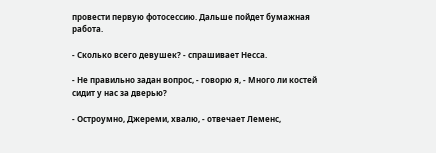провести первую фотосессию. Дальше пойдет бумажная работа.

- Сколько всего девушек? - спрашивает Несса.

- Не правильно задан вопрос, - говорю я, - Много ли костей сидит у нас за дверью?

- Остроумно, Джереми, хвалю, - отвечает Леменс,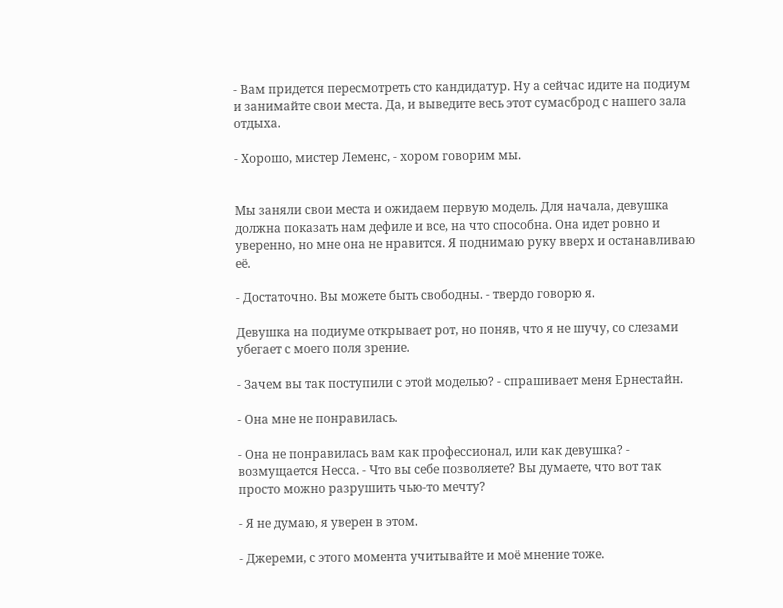- Вам придется пересмотреть сто кандидатур. Ну а сейчас идите на подиум и занимайте свои места. Да, и выведите весь этот сумасброд с нашего зала отдыха.

- Хорошо, мистер Леменс, - хором говорим мы.


Мы заняли свои места и ожидаем первую модель. Для начала, девушка должна показать нам дефиле и все, на что способна. Она идет ровно и уверенно, но мне она не нравится. Я поднимаю руку вверх и останавливаю её.

- Достаточно. Вы можете быть свободны. - твердо говорю я.

Девушка на подиуме открывает рот, но поняв, что я не шучу, со слезами убегает с моего поля зрение.

- Зачем вы так поступили с этой моделью? - спрашивает меня Ернестайн.

- Она мне не понравилась.

- Она не понравилась вам как профессионал, или как девушка? - возмущается Несса. - Что вы себе позволяете? Вы думаете, что вот так просто можно разрушить чью-то мечту?

- Я не думаю, я уверен в этом.

- Джереми, с этого момента учитывайте и моё мнение тоже.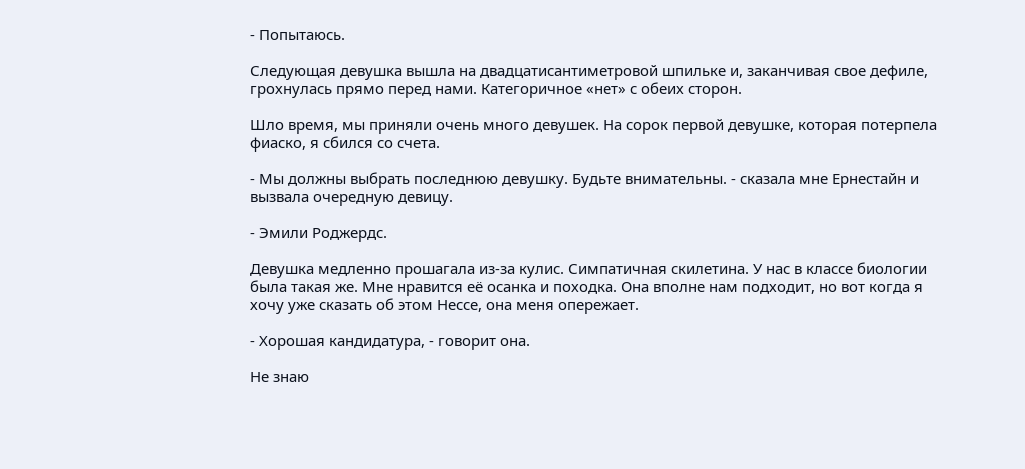- Попытаюсь.

Следующая девушка вышла на двадцатисантиметровой шпильке и, заканчивая свое дефиле, грохнулась прямо перед нами. Категоричное «нет» с обеих сторон.

Шло время, мы приняли очень много девушек. На сорок первой девушке, которая потерпела фиаско, я сбился со счета.

- Мы должны выбрать последнюю девушку. Будьте внимательны. - сказала мне Ернестайн и вызвала очередную девицу.

- Эмили Роджердс.

Девушка медленно прошагала из-за кулис. Симпатичная скилетина. У нас в классе биологии была такая же. Мне нравится её осанка и походка. Она вполне нам подходит, но вот когда я хочу уже сказать об этом Нессе, она меня опережает.

- Хорошая кандидатура, - говорит она.

Не знаю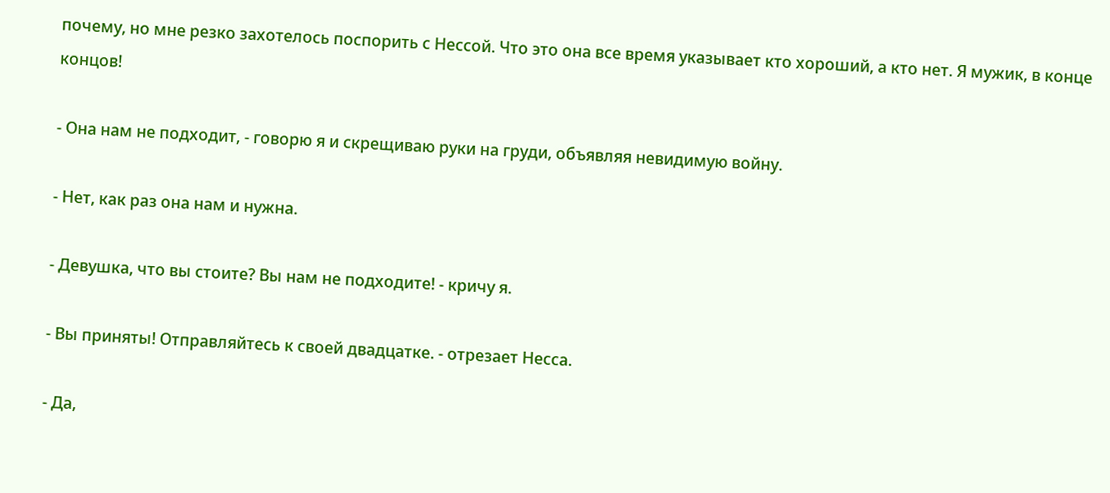почему, но мне резко захотелось поспорить с Нессой. Что это она все время указывает кто хороший, а кто нет. Я мужик, в конце концов!

- Она нам не подходит, - говорю я и скрещиваю руки на груди, объявляя невидимую войну.

- Нет, как раз она нам и нужна.

- Девушка, что вы стоите? Вы нам не подходите! - кричу я.

- Вы приняты! Отправляйтесь к своей двадцатке. - отрезает Несса.

- Да,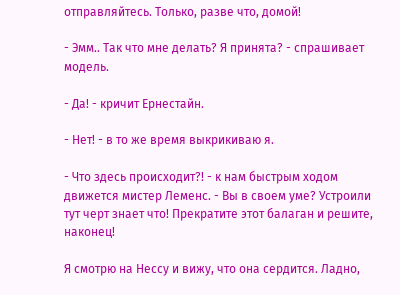отправляйтесь. Только, разве что, домой!

- Эмм.. Так что мне делать? Я принята? - спрашивает модель.

- Да! - кричит Ернестайн.

- Нет! - в то же время выкрикиваю я.

- Что здесь происходит?! - к нам быстрым ходом движется мистер Леменс. - Вы в своем уме? Устроили тут черт знает что! Прекратите этот балаган и решите, наконец!

Я смотрю на Нессу и вижу, что она сердится. Ладно,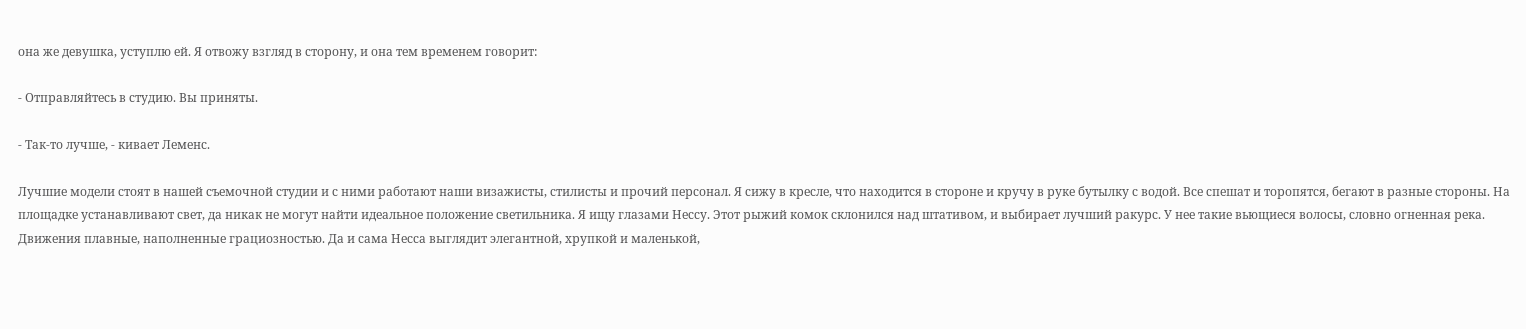она же девушка, уступлю ей. Я отвожу взгляд в сторону, и она тем временем говорит:

- Отправляйтесь в студию. Вы приняты.

- Так-то лучше, - кивает Леменс.

Лучшие модели стоят в нашей съемочной студии и с ними работают наши визажисты, стилисты и прочий персонал. Я сижу в кресле, что находится в стороне и кручу в руке бутылку с водой. Все спешат и торопятся, бегают в разные стороны. На площадке устанавливают свет, да никак не могут найти идеальное положение светильника. Я ищу глазами Нессу. Этот рыжий комок склонился над штативом, и выбирает лучший ракурс. У нее такие вьющиеся волосы, словно огненная река. Движения плавные, наполненные грациозностью. Да и сама Несса выглядит элегантной, хрупкой и маленькой,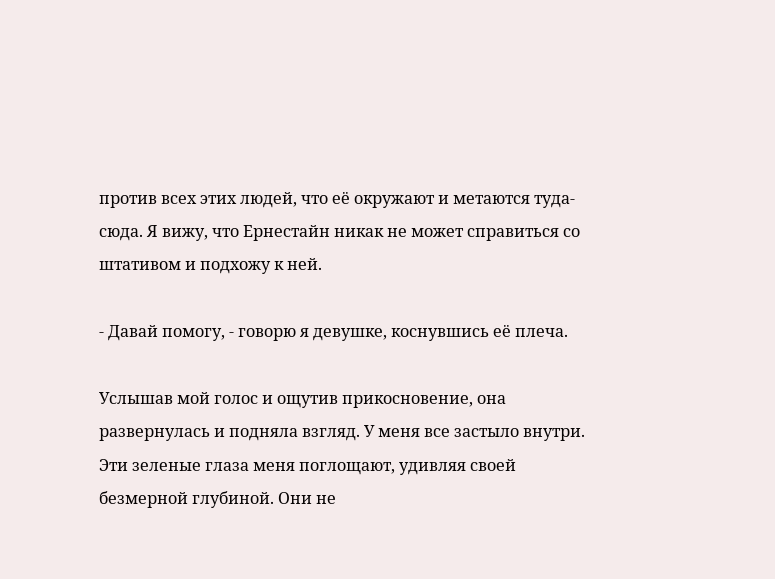против всех этих людей, что её окружают и метаются туда-сюда. Я вижу, что Ернестайн никак не может справиться со штативом и подхожу к ней.

- Давай помогу, - говорю я девушке, коснувшись её плеча.

Услышав мой голос и ощутив прикосновение, она развернулась и подняла взгляд. У меня все застыло внутри. Эти зеленые глаза меня поглощают, удивляя своей безмерной глубиной. Они не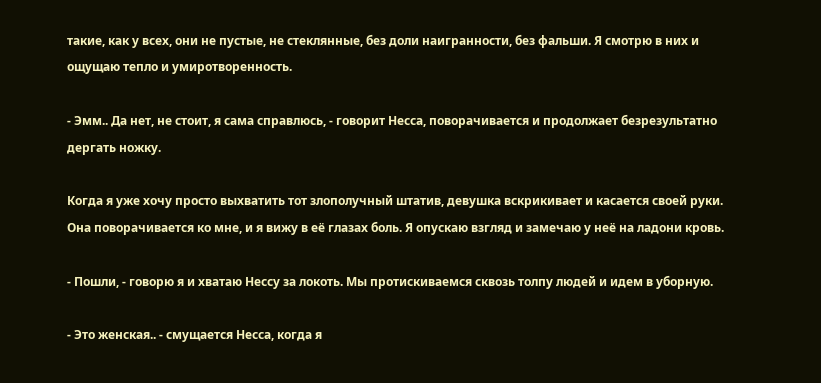такие, как у всех, они не пустые, не стеклянные, без доли наигранности, без фальши. Я смотрю в них и ощущаю тепло и умиротворенность.

- Эмм.. Да нет, не стоит, я сама справлюсь, - говорит Несса, поворачивается и продолжает безрезультатно дергать ножку.

Когда я уже хочу просто выхватить тот злополучный штатив, девушка вскрикивает и касается своей руки. Она поворачивается ко мне, и я вижу в её глазах боль. Я опускаю взгляд и замечаю у неё на ладони кровь.

- Пошли, - говорю я и хватаю Нессу за локоть. Мы протискиваемся сквозь толпу людей и идем в уборную.

- Это женская.. - смущается Несса, когда я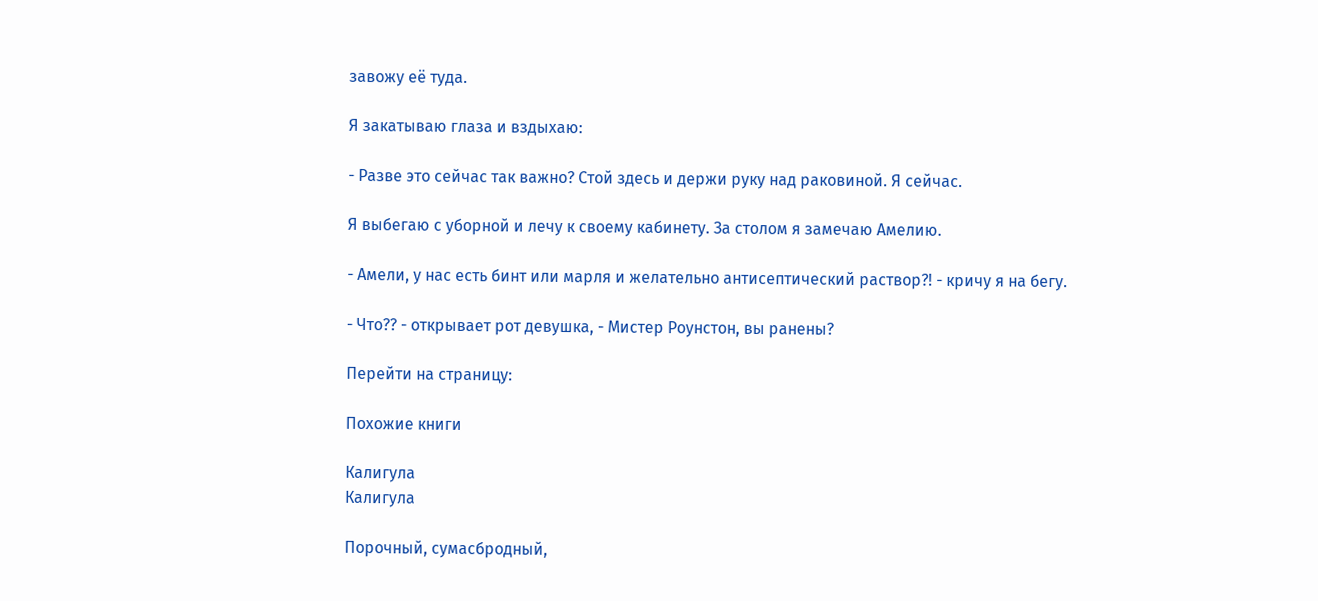завожу её туда.

Я закатываю глаза и вздыхаю:

- Разве это сейчас так важно? Стой здесь и держи руку над раковиной. Я сейчас.

Я выбегаю с уборной и лечу к своему кабинету. За столом я замечаю Амелию.

- Амели, у нас есть бинт или марля и желательно антисептический раствор?! - кричу я на бегу.

- Что?? - открывает рот девушка, - Мистер Роунстон, вы ранены?

Перейти на страницу:

Похожие книги

Калигула
Калигула

Порочный, сумасбродный,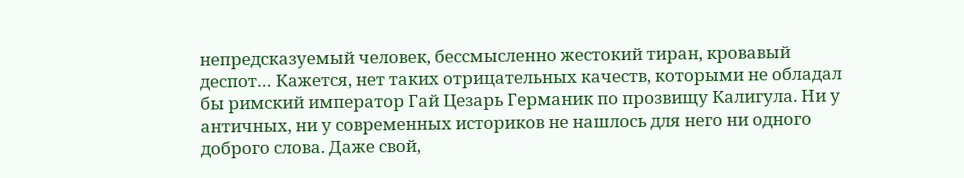непредсказуемый человек, бессмысленно жестокий тиран, кровавый деспот… Кажется, нет таких отрицательных качеств, которыми не обладал бы римский император Гай Цезарь Германик по прозвищу Калигула. Ни у античных, ни у современных историков не нашлось для него ни одного доброго слова. Даже свой,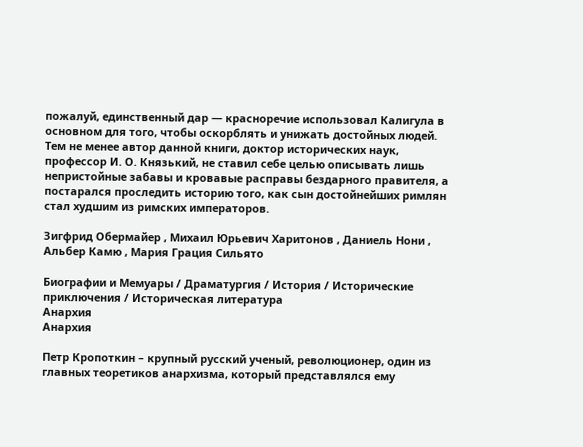пожалуй, единственный дар — красноречие использовал Калигула в основном для того, чтобы оскорблять и унижать достойных людей. Тем не менее автор данной книги, доктор исторических наук, профессор И. О. Князький, не ставил себе целью описывать лишь непристойные забавы и кровавые расправы бездарного правителя, а постарался проследить историю того, как сын достойнейших римлян стал худшим из римских императоров.

Зигфрид Обермайер , Михаил Юрьевич Харитонов , Даниель Нони , Альбер Камю , Мария Грация Сильято

Биографии и Мемуары / Драматургия / История / Исторические приключения / Историческая литература
Анархия
Анархия

Петр Кропоткин – крупный русский ученый, революционер, один из главных теоретиков анархизма, который представлялся ему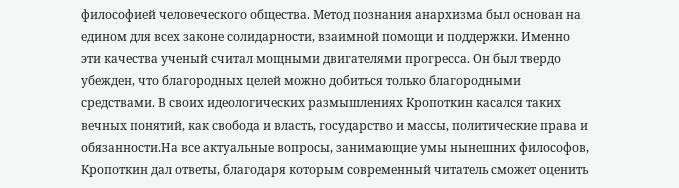философией человеческого общества. Метод познания анархизма был основан на едином для всех законе солидарности, взаимной помощи и поддержки. Именно эти качества ученый считал мощными двигателями прогресса. Он был твердо убежден, что благородных целей можно добиться только благородными средствами. В своих идеологических размышлениях Кропоткин касался таких вечных понятий, как свобода и власть, государство и массы, политические права и обязанности.На все актуальные вопросы, занимающие умы нынешних философов, Кропоткин дал ответы, благодаря которым современный читатель сможет оценить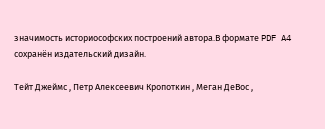значимость историософских построений автора.В формате PDF A4 сохранён издательский дизайн.

Тейт Джеймс , Петр Алексеевич Кропоткин , Меган ДеВос ,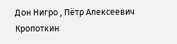Дон Нигро , Пётр Алексеевич Кропоткин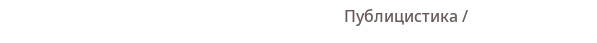Публицистика /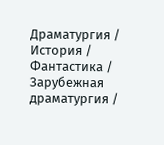Драматургия / История / Фантастика / Зарубежная драматургия /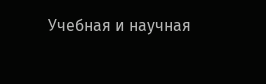Учебная и научная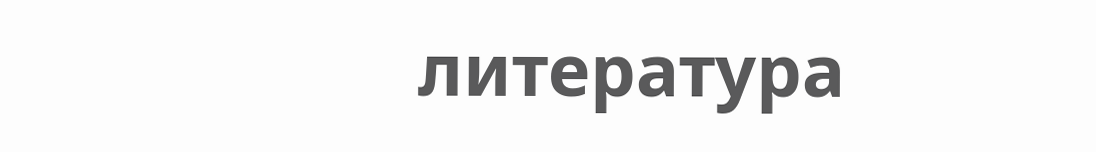литература